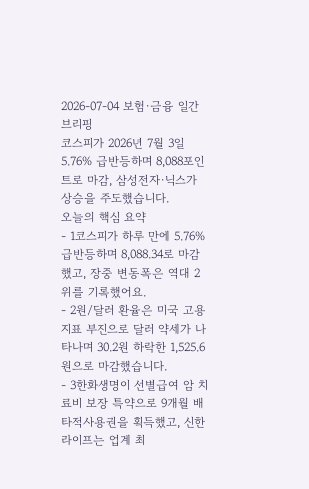2026-07-04 보험·금융 일간 브리핑
코스피가 2026년 7월 3일 5.76% 급반등하며 8,088포인트로 마감, 삼성전자·닉스가 상승을 주도했습니다.
오늘의 핵심 요약
- 1코스피가 하루 만에 5.76% 급반등하며 8,088.34로 마감했고, 장중 변동폭은 역대 2위를 기록했어요.
- 2원/달러 환율은 미국 고용지표 부진으로 달러 약세가 나타나며 30.2원 하락한 1,525.6원으로 마감했습니다.
- 3한화생명이 선별급여 암 치료비 보장 특약으로 9개월 배타적사용권을 획득했고, 신한라이프는 업계 최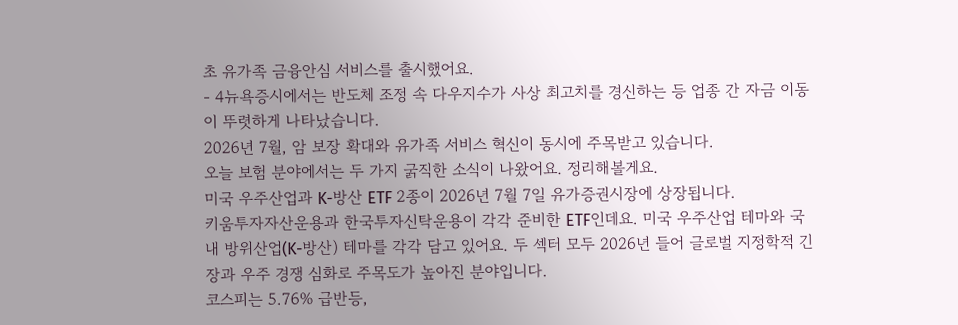초 유가족 금융안심 서비스를 출시했어요.
- 4뉴욕증시에서는 반도체 조정 속 다우지수가 사상 최고치를 경신하는 등 업종 간 자금 이동이 뚜렷하게 나타났습니다.
2026년 7월, 암 보장 확대와 유가족 서비스 혁신이 동시에 주목받고 있습니다.
오늘 보험 분야에서는 두 가지 굵직한 소식이 나왔어요. 정리해볼게요.
미국 우주산업과 K-방산 ETF 2종이 2026년 7월 7일 유가증권시장에 상장됩니다.
키움투자자산운용과 한국투자신탁운용이 각각 준비한 ETF인데요. 미국 우주산업 테마와 국내 방위산업(K-방산) 테마를 각각 담고 있어요. 두 섹터 모두 2026년 들어 글로벌 지정학적 긴장과 우주 경쟁 심화로 주목도가 높아진 분야입니다.
코스피는 5.76% 급반등,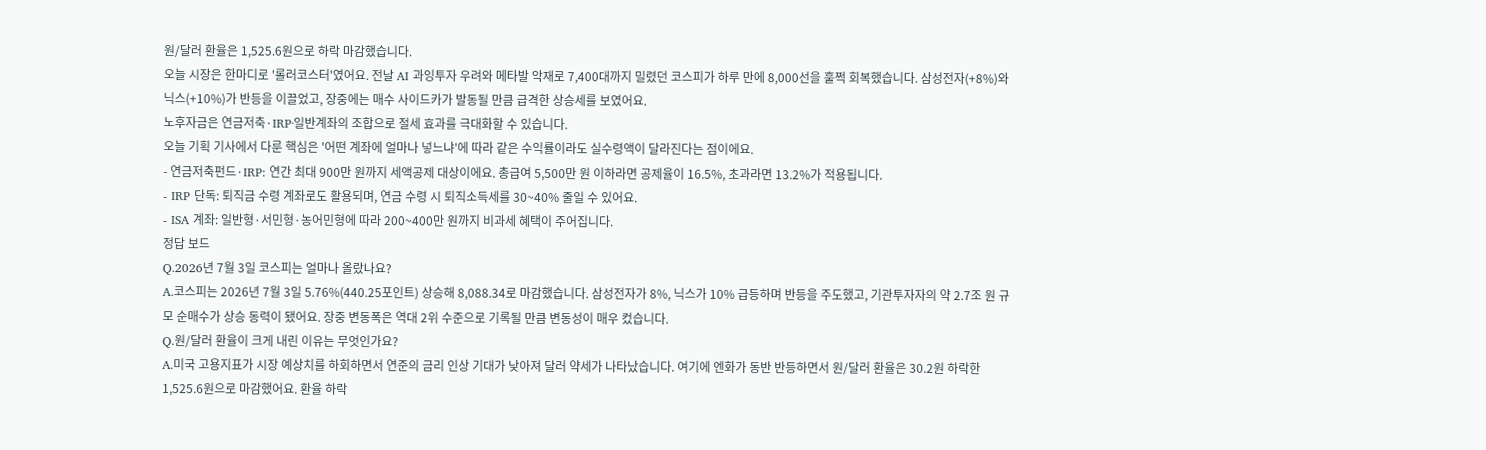원/달러 환율은 1,525.6원으로 하락 마감했습니다.
오늘 시장은 한마디로 '롤러코스터'였어요. 전날 AI 과잉투자 우려와 메타발 악재로 7,400대까지 밀렸던 코스피가 하루 만에 8,000선을 훌쩍 회복했습니다. 삼성전자(+8%)와 닉스(+10%)가 반등을 이끌었고, 장중에는 매수 사이드카가 발동될 만큼 급격한 상승세를 보였어요.
노후자금은 연금저축·IRP·일반계좌의 조합으로 절세 효과를 극대화할 수 있습니다.
오늘 기획 기사에서 다룬 핵심은 '어떤 계좌에 얼마나 넣느냐'에 따라 같은 수익률이라도 실수령액이 달라진다는 점이에요.
- 연금저축펀드·IRP: 연간 최대 900만 원까지 세액공제 대상이에요. 총급여 5,500만 원 이하라면 공제율이 16.5%, 초과라면 13.2%가 적용됩니다.
- IRP 단독: 퇴직금 수령 계좌로도 활용되며, 연금 수령 시 퇴직소득세를 30~40% 줄일 수 있어요.
- ISA 계좌: 일반형·서민형·농어민형에 따라 200~400만 원까지 비과세 혜택이 주어집니다.
정답 보드
Q.2026년 7월 3일 코스피는 얼마나 올랐나요?
A.코스피는 2026년 7월 3일 5.76%(440.25포인트) 상승해 8,088.34로 마감했습니다. 삼성전자가 8%, 닉스가 10% 급등하며 반등을 주도했고, 기관투자자의 약 2.7조 원 규모 순매수가 상승 동력이 됐어요. 장중 변동폭은 역대 2위 수준으로 기록될 만큼 변동성이 매우 컸습니다.
Q.원/달러 환율이 크게 내린 이유는 무엇인가요?
A.미국 고용지표가 시장 예상치를 하회하면서 연준의 금리 인상 기대가 낮아져 달러 약세가 나타났습니다. 여기에 엔화가 동반 반등하면서 원/달러 환율은 30.2원 하락한 1,525.6원으로 마감했어요. 환율 하락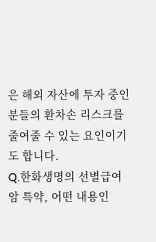은 해외 자산에 투자 중인 분들의 환차손 리스크를 줄여줄 수 있는 요인이기도 합니다.
Q.한화생명의 선별급여 암 특약, 어떤 내용인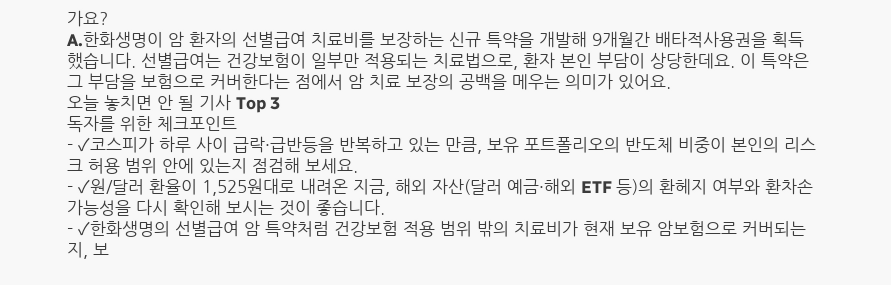가요?
A.한화생명이 암 환자의 선별급여 치료비를 보장하는 신규 특약을 개발해 9개월간 배타적사용권을 획득했습니다. 선별급여는 건강보험이 일부만 적용되는 치료법으로, 환자 본인 부담이 상당한데요. 이 특약은 그 부담을 보험으로 커버한다는 점에서 암 치료 보장의 공백을 메우는 의미가 있어요.
오늘 놓치면 안 될 기사 Top 3
독자를 위한 체크포인트
- ✓코스피가 하루 사이 급락·급반등을 반복하고 있는 만큼, 보유 포트폴리오의 반도체 비중이 본인의 리스크 허용 범위 안에 있는지 점검해 보세요.
- ✓원/달러 환율이 1,525원대로 내려온 지금, 해외 자산(달러 예금·해외 ETF 등)의 환헤지 여부와 환차손 가능성을 다시 확인해 보시는 것이 좋습니다.
- ✓한화생명의 선별급여 암 특약처럼 건강보험 적용 범위 밖의 치료비가 현재 보유 암보험으로 커버되는지, 보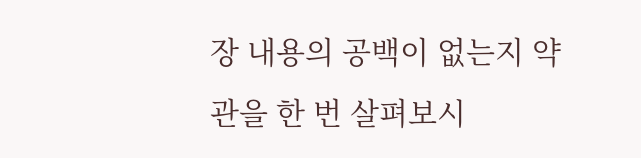장 내용의 공백이 없는지 약관을 한 번 살펴보시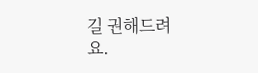길 권해드려요.